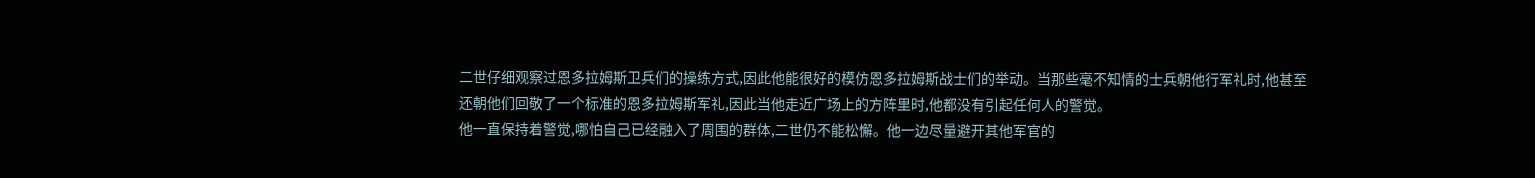二世仔细观察过恩多拉姆斯卫兵们的操练方式,因此他能很好的模仿恩多拉姆斯战士们的举动。当那些毫不知情的士兵朝他行军礼时,他甚至还朝他们回敬了一个标准的恩多拉姆斯军礼,因此当他走近广场上的方阵里时,他都没有引起任何人的警觉。
他一直保持着警觉,哪怕自己已经融入了周围的群体,二世仍不能松懈。他一边尽量避开其他军官的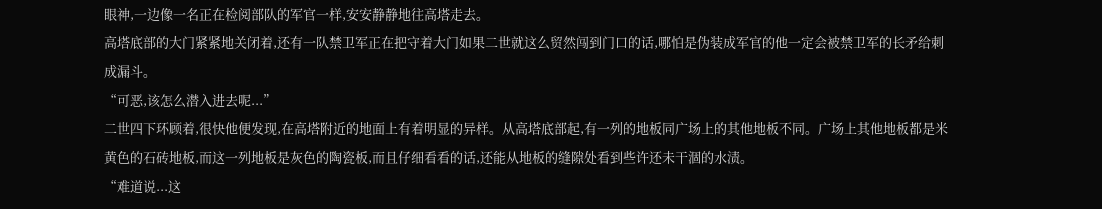眼神,一边像一名正在检阅部队的军官一样,安安静静地往高塔走去。
高塔底部的大门紧紧地关闭着,还有一队禁卫军正在把守着大门如果二世就这么贸然闯到门口的话,哪怕是伪装成军官的他一定会被禁卫军的长矛给刺成漏斗。
“可恶,该怎么潜入进去呢...”
二世四下环顾着,很快他便发现,在高塔附近的地面上有着明显的异样。从高塔底部起,有一列的地板同广场上的其他地板不同。广场上其他地板都是米黄色的石砖地板,而这一列地板是灰色的陶瓷板,而且仔细看看的话,还能从地板的缝隙处看到些许还未干涸的水渍。
“难道说...这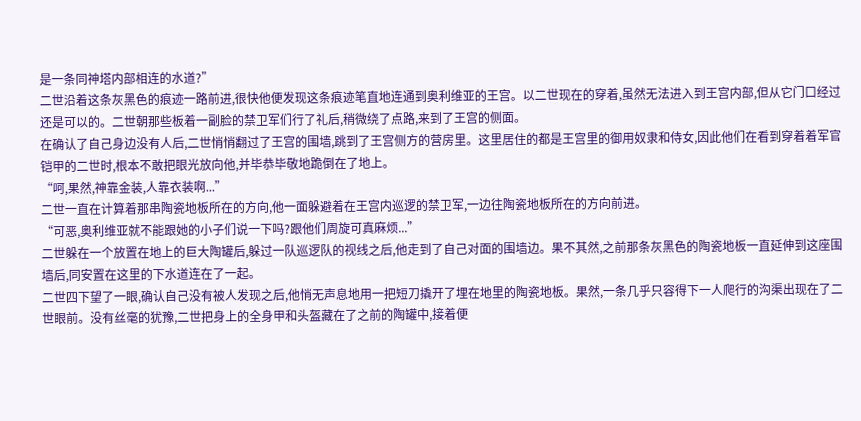是一条同神塔内部相连的水道?”
二世沿着这条灰黑色的痕迹一路前进,很快他便发现这条痕迹笔直地连通到奥利维亚的王宫。以二世现在的穿着,虽然无法进入到王宫内部,但从它门口经过还是可以的。二世朝那些板着一副脸的禁卫军们行了礼后,稍微绕了点路,来到了王宫的侧面。
在确认了自己身边没有人后,二世悄悄翻过了王宫的围墙,跳到了王宫侧方的营房里。这里居住的都是王宫里的御用奴隶和侍女,因此他们在看到穿着着军官铠甲的二世时,根本不敢把眼光放向他,并毕恭毕敬地跪倒在了地上。
“呵,果然,神靠金装,人靠衣装啊...”
二世一直在计算着那串陶瓷地板所在的方向,他一面躲避着在王宫内巡逻的禁卫军,一边往陶瓷地板所在的方向前进。
“可恶,奥利维亚就不能跟她的小子们说一下吗?跟他们周旋可真麻烦...”
二世躲在一个放置在地上的巨大陶罐后,躲过一队巡逻队的视线之后,他走到了自己对面的围墙边。果不其然,之前那条灰黑色的陶瓷地板一直延伸到这座围墙后,同安置在这里的下水道连在了一起。
二世四下望了一眼,确认自己没有被人发现之后,他悄无声息地用一把短刀撬开了埋在地里的陶瓷地板。果然,一条几乎只容得下一人爬行的沟渠出现在了二世眼前。没有丝毫的犹豫,二世把身上的全身甲和头盔藏在了之前的陶罐中,接着便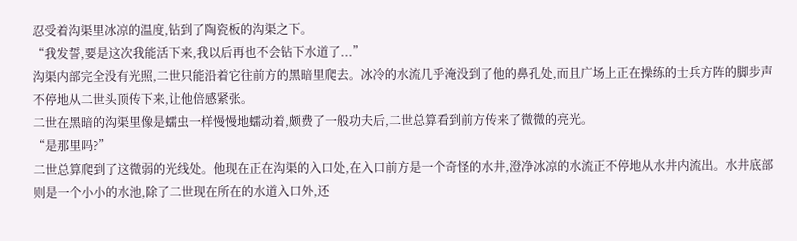忍受着沟渠里冰凉的温度,钻到了陶瓷板的沟渠之下。
“我发誓,要是这次我能活下来,我以后再也不会钻下水道了...”
沟渠内部完全没有光照,二世只能沿着它往前方的黑暗里爬去。冰冷的水流几乎淹没到了他的鼻孔处,而且广场上正在操练的士兵方阵的脚步声不停地从二世头顶传下来,让他倍感紧张。
二世在黑暗的沟渠里像是蠕虫一样慢慢地蠕动着,颇费了一般功夫后,二世总算看到前方传来了微微的亮光。
“是那里吗?”
二世总算爬到了这微弱的光线处。他现在正在沟渠的入口处,在入口前方是一个奇怪的水井,澄净冰凉的水流正不停地从水井内流出。水井底部则是一个小小的水池,除了二世现在所在的水道入口外,还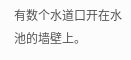有数个水道口开在水池的墙壁上。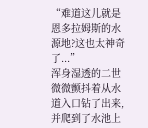“难道这儿就是恩多拉姆斯的水源地?这也太神奇了...”
浑身湿透的二世微微颤抖着从水道入口钻了出来,并爬到了水池上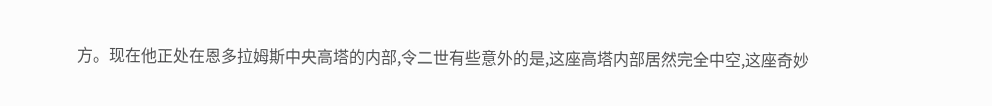方。现在他正处在恩多拉姆斯中央高塔的内部,令二世有些意外的是,这座高塔内部居然完全中空,这座奇妙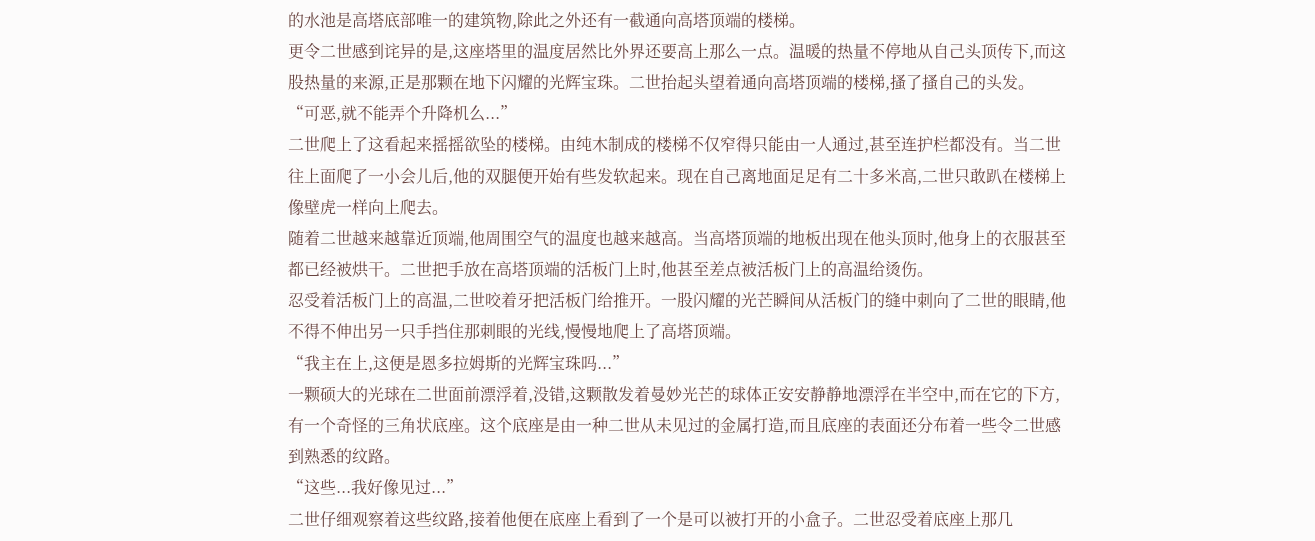的水池是高塔底部唯一的建筑物,除此之外还有一截通向高塔顶端的楼梯。
更令二世感到诧异的是,这座塔里的温度居然比外界还要高上那么一点。温暖的热量不停地从自己头顶传下,而这股热量的来源,正是那颗在地下闪耀的光辉宝珠。二世抬起头望着通向高塔顶端的楼梯,搔了搔自己的头发。
“可恶,就不能弄个升降机么...”
二世爬上了这看起来摇摇欲坠的楼梯。由纯木制成的楼梯不仅窄得只能由一人通过,甚至连护栏都没有。当二世往上面爬了一小会儿后,他的双腿便开始有些发软起来。现在自己离地面足足有二十多米高,二世只敢趴在楼梯上像壁虎一样向上爬去。
随着二世越来越靠近顶端,他周围空气的温度也越来越高。当高塔顶端的地板出现在他头顶时,他身上的衣服甚至都已经被烘干。二世把手放在高塔顶端的活板门上时,他甚至差点被活板门上的高温给烫伤。
忍受着活板门上的高温,二世咬着牙把活板门给推开。一股闪耀的光芒瞬间从活板门的缝中刺向了二世的眼睛,他不得不伸出另一只手挡住那刺眼的光线,慢慢地爬上了高塔顶端。
“我主在上,这便是恩多拉姆斯的光辉宝珠吗...”
一颗硕大的光球在二世面前漂浮着,没错,这颗散发着曼妙光芒的球体正安安静静地漂浮在半空中,而在它的下方,有一个奇怪的三角状底座。这个底座是由一种二世从未见过的金属打造,而且底座的表面还分布着一些令二世感到熟悉的纹路。
“这些...我好像见过...”
二世仔细观察着这些纹路,接着他便在底座上看到了一个是可以被打开的小盒子。二世忍受着底座上那几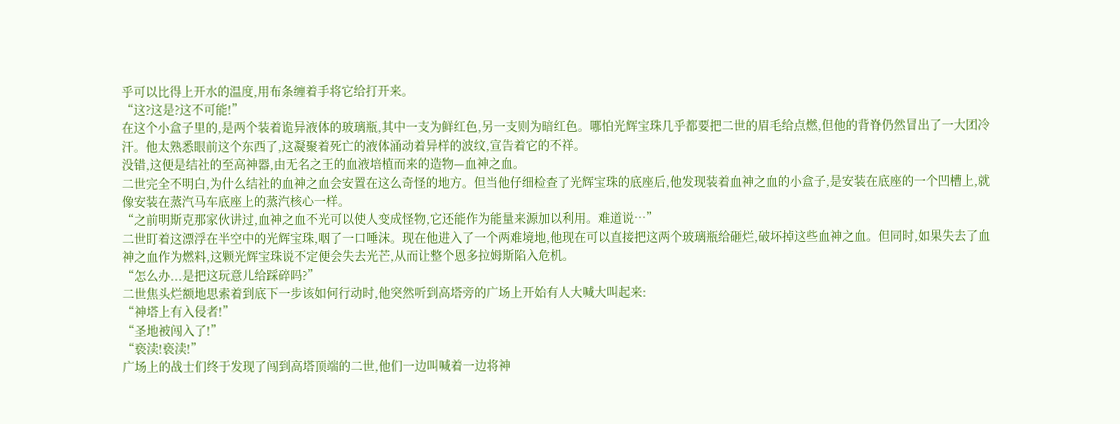乎可以比得上开水的温度,用布条缠着手将它给打开来。
“这?这是?这不可能!”
在这个小盒子里的,是两个装着诡异液体的玻璃瓶,其中一支为鲜红色,另一支则为暗红色。哪怕光辉宝珠几乎都要把二世的眉毛给点燃,但他的背脊仍然冒出了一大团冷汗。他太熟悉眼前这个东西了,这凝聚着死亡的液体涌动着异样的波纹,宣告着它的不祥。
没错,这便是结社的至高神器,由无名之王的血液培植而来的造物—血神之血。
二世完全不明白,为什么结社的血神之血会安置在这么奇怪的地方。但当他仔细检查了光辉宝珠的底座后,他发现装着血神之血的小盒子,是安装在底座的一个凹槽上,就像安装在蒸汽马车底座上的蒸汽核心一样。
“之前明斯克那家伙讲过,血神之血不光可以使人变成怪物,它还能作为能量来源加以利用。难道说…”
二世盯着这漂浮在半空中的光辉宝珠,咽了一口唾沫。现在他进入了一个两难境地,他现在可以直接把这两个玻璃瓶给砸烂,破坏掉这些血神之血。但同时,如果失去了血神之血作为燃料,这颗光辉宝珠说不定便会失去光芒,从而让整个恩多拉姆斯陷入危机。
“怎么办...是把这玩意儿给踩碎吗?”
二世焦头烂额地思索着到底下一步该如何行动时,他突然听到高塔旁的广场上开始有人大喊大叫起来:
“神塔上有入侵者!”
“圣地被闯入了!”
“亵渎!亵渎!”
广场上的战士们终于发现了闯到高塔顶端的二世,他们一边叫喊着一边将神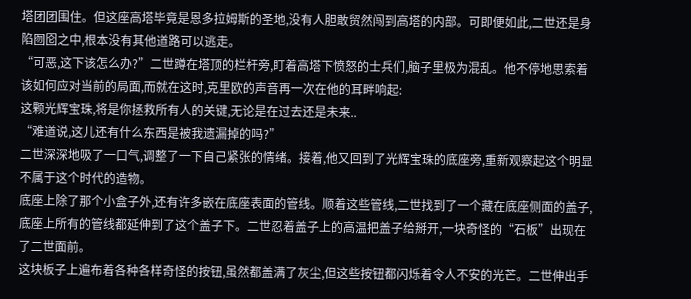塔团团围住。但这座高塔毕竟是恩多拉姆斯的圣地,没有人胆敢贸然闯到高塔的内部。可即便如此,二世还是身陷囫囵之中,根本没有其他道路可以逃走。
“可恶,这下该怎么办?”二世蹲在塔顶的栏杆旁,盯着高塔下愤怒的士兵们,脑子里极为混乱。他不停地思索着该如何应对当前的局面,而就在这时,克里欧的声音再一次在他的耳畔响起:
这颗光辉宝珠,将是你拯救所有人的关键,无论是在过去还是未来..
“难道说,这儿还有什么东西是被我遗漏掉的吗?”
二世深深地吸了一口气,调整了一下自己紧张的情绪。接着,他又回到了光辉宝珠的底座旁,重新观察起这个明显不属于这个时代的造物。
底座上除了那个小盒子外,还有许多嵌在底座表面的管线。顺着这些管线,二世找到了一个藏在底座侧面的盖子,底座上所有的管线都延伸到了这个盖子下。二世忍着盖子上的高温把盖子给掰开,一块奇怪的“石板”出现在了二世面前。
这块板子上遍布着各种各样奇怪的按钮,虽然都盖满了灰尘,但这些按钮都闪烁着令人不安的光芒。二世伸出手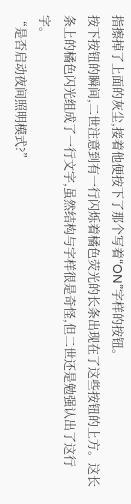指擦掉了上面的灰尘,接着他便按下了那个写着“ON”字样的按钮。
按下按钮的瞬间,二世注意到有一行闪烁着橘色荧光的长条出现在了这些按钮的上方。这长条上的橘色闪光组成了一行文字,虽然结构与字样很是奇怪,但二世还是勉强认出了这行字。
“是否启动夜间照明模式?”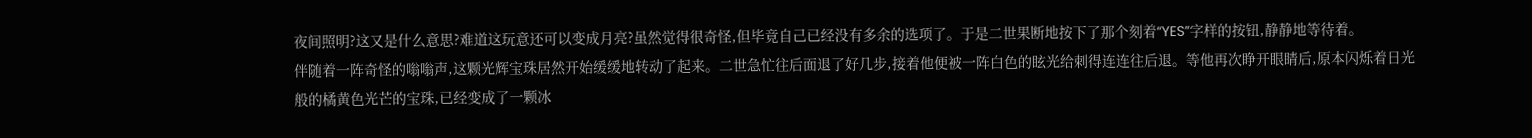夜间照明?这又是什么意思?难道这玩意还可以变成月亮?虽然觉得很奇怪,但毕竟自己已经没有多余的选项了。于是二世果断地按下了那个刻着“YES”字样的按钮,静静地等待着。
伴随着一阵奇怪的嗡嗡声,这颗光辉宝珠居然开始缓缓地转动了起来。二世急忙往后面退了好几步,接着他便被一阵白色的眩光给刺得连连往后退。等他再次睁开眼睛后,原本闪烁着日光般的橘黄色光芒的宝珠,已经变成了一颗冰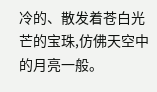冷的、散发着苍白光芒的宝珠,仿佛天空中的月亮一般。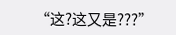“这?这又是???”